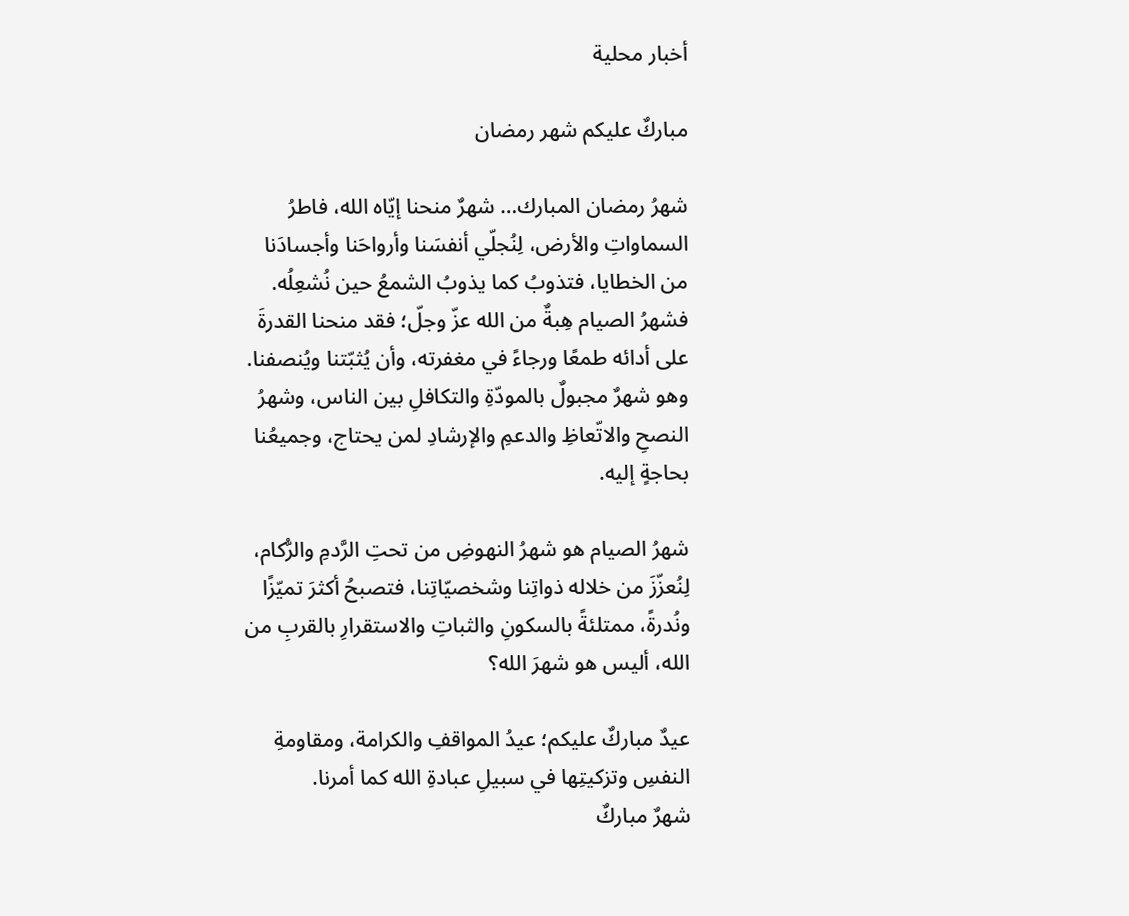أخبار محلية

مباركٌ عليكم شهر رمضان

شهرُ رمضان المبارك… شهرٌ منحنا إيّاه الله، فاطرُ السماواتِ والأرض، لِنُجلّي أنفسَنا وأرواحَنا وأجسادَنا من الخطايا، فتذوبُ كما يذوبُ الشمعُ حين نُشعِلُه. فشهرُ الصيام هِبةٌ من الله عزّ وجلّ؛ فقد منحنا القدرةَ على أدائه طمعًا ورجاءً في مغفرته، وأن يُثبّتنا ويُنصفنا. وهو شهرٌ مجبولٌ بالمودّةِ والتكافلِ بين الناس، وشهرُ النصحِ والاتّعاظِ والدعمِ والإرشادِ لمن يحتاج، وجميعُنا بحاجةٍ إليه.

شهرُ الصيام هو شهرُ النهوضِ من تحتِ الرَّدمِ والرُّكام، لِنُعزّزَ من خلاله ذواتِنا وشخصيّاتِنا، فتصبحُ أكثرَ تميّزًا ونُدرةً، ممتلئةً بالسكونِ والثباتِ والاستقرارِ بالقربِ من الله، أليس هو شهرَ الله؟

عيدٌ مباركٌ عليكم؛ عيدُ المواقفِ والكرامة، ومقاومةِ النفسِ وتزكيتِها في سبيلِ عبادةِ الله كما أمرنا.
شهرٌ مباركٌ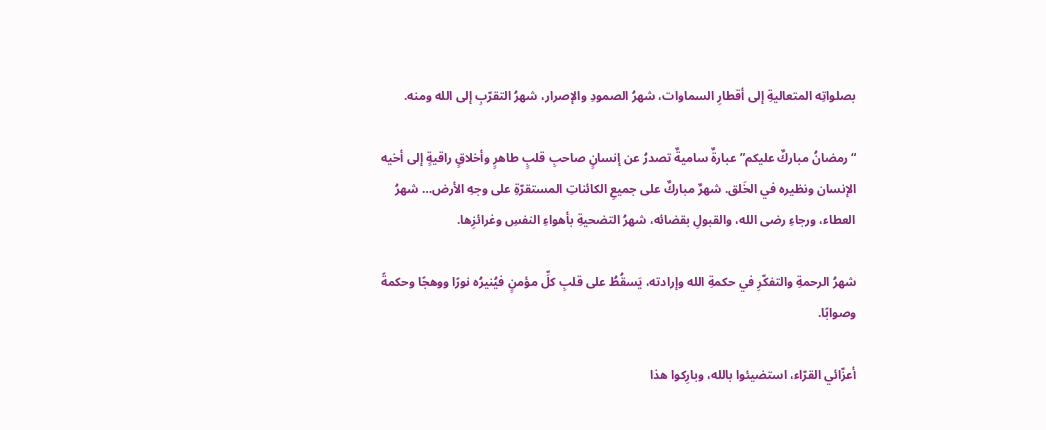بصلواتِه المتعاليةِ إلى أقطارِ السماوات، شهرُ الصمودِ والإصرار، شهرُ التقرّبِ إلى الله ومنه.

“رمضانُ مباركٌ عليكم” عبارةٌ ساميةٌ تصدرُ عن إنسانٍ صاحبِ قلبٍ طاهرٍ وأخلاقٍ راقيةٍ إلى أخيه الإنسان ونظيره في الخَلق. شهرٌ مباركٌ على جميعِ الكائناتِ المستقرّةِ على وجهِ الأرض… شهرُ العطاء، ورجاءِ رضى الله، والقبولِ بقضائه، شهرُ التضحيةِ بأهواءِ النفسِ وغرائزِها.

شهرُ الرحمةِ والتفكّرِ في حكمةِ الله وإرادته، يَسقُطُ على قلبِ كلِّ مؤمنٍ فيُنيرُه نورًا ووهجًا وحكمةً وصوابًا.

أعزّائي القرّاء، استضيئوا بالله، وبارِكوا هذا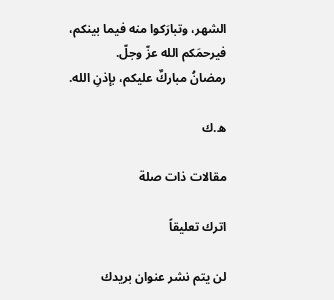الشهر، وتبارَكوا منه فيما بينكم، فيرحمَكم الله عزّ وجلّ.
رمضانُ مباركٌ عليكم، بإذنِ الله.

ه.ك

مقالات ذات صلة

اترك تعليقاً

لن يتم نشر عنوان بريدك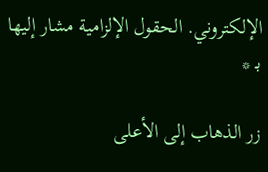الإلكتروني. الحقول الإلزامية مشار إليها بـ *

زر الذهاب إلى الأعلى